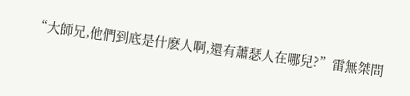“大師兄,他們到底是什麽人啊,還有蕭瑟人在哪兒?”雷無桀問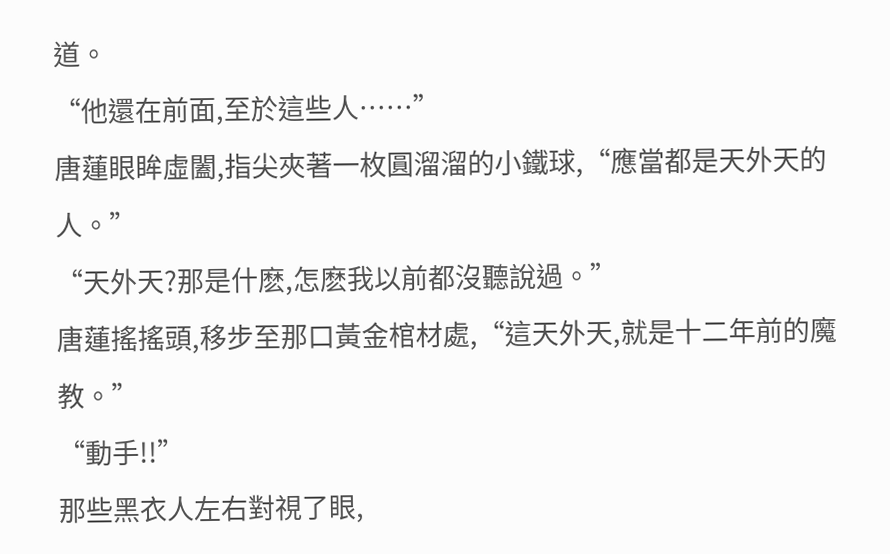道。
“他還在前面,至於這些人……”
唐蓮眼眸虛闔,指尖夾著一枚圓溜溜的小鐵球,“應當都是天外天的人。”
“天外天?那是什麽,怎麽我以前都沒聽說過。”
唐蓮搖搖頭,移步至那口黃金棺材處,“這天外天,就是十二年前的魔教。”
“動手!!”
那些黑衣人左右對視了眼,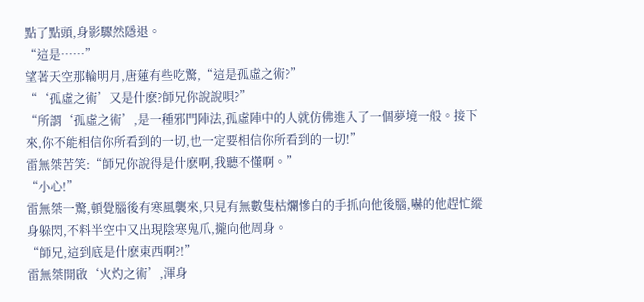點了點頭,身影驟然隱退。
“這是……”
望著天空那輪明月,唐蓮有些吃驚,“這是孤虛之術?”
“‘孤虛之術’又是什麽?師兄你說說唄?”
“所謂‘孤虛之術’,是一種邪門陣法,孤虛陣中的人就仿佛進入了一個夢境一般。接下來,你不能相信你所看到的一切,也一定要相信你所看到的一切!”
雷無桀苦笑:“師兄你說得是什麽啊,我聽不懂啊。”
“小心!”
雷無桀一驚,頓覺腦後有寒風襲來,只見有無數隻枯爛慘白的手抓向他後腦,嚇的他趕忙縱身躲閃,不料半空中又出現陰寒鬼爪,攏向他周身。
“師兄,這到底是什麽東西啊?!”
雷無桀開啟‘火灼之術’,渾身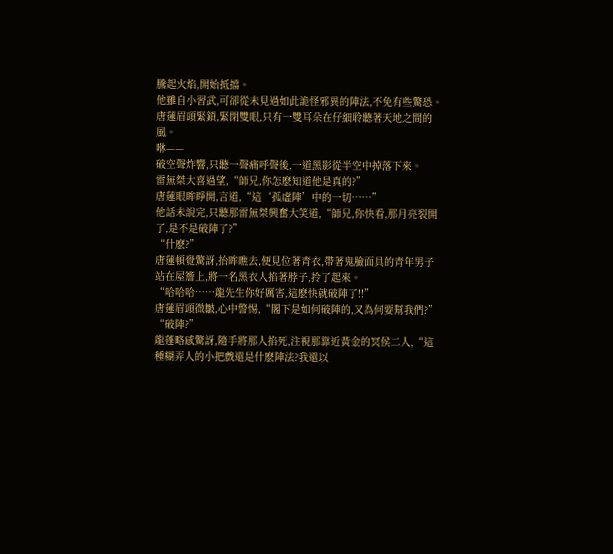騰起火焰,開始抵擋。
他雖自小習武,可卻從未見過如此詭怪邪異的陣法,不免有些驚恐。
唐蓮眉頭緊鎖,緊閉雙眼,只有一雙耳朵在仔細聆聽著天地之間的風。
咻——
破空聲炸響,只聽一聲痛呼聲後,一道黑影從半空中掉落下來。
雷無桀大喜過望,“師兄,你怎麽知道他是真的?”
唐蓮眼眸睜開,言道,“這‘孤虛陣’中的一切……”
他話未說完,只聽那雷無桀興奮大笑道,“師兄,你快看,那月亮裂開了,是不是破陣了?”
“什麽?”
唐蓮頓覺驚訝,抬眸瞧去,便見位著青衣,帶著鬼臉面具的青年男子站在屋簷上,將一名黑衣人掐著脖子,拎了起來。
“哈哈哈……龍先生你好厲害,這麽快就破陣了!!”
唐蓮眉頭微皺,心中警惕,“閣下是如何破陣的,又為何要幫我們?”
“破陣?”
龍蓬略感驚訝,隨手將那人掐死,注視那靠近黃金的冥侯二人,“這種糊弄人的小把戲還是什麽陣法?我還以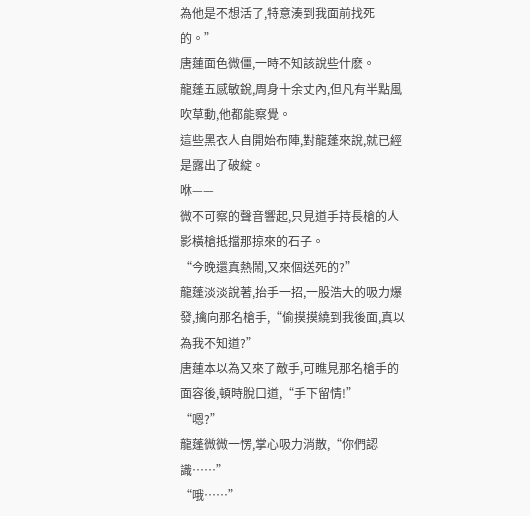為他是不想活了,特意湊到我面前找死的。”
唐蓮面色微僵,一時不知該說些什麽。
龍蓬五感敏銳,周身十余丈內,但凡有半點風吹草動,他都能察覺。
這些黑衣人自開始布陣,對龍蓬來說,就已經是露出了破綻。
咻——
微不可察的聲音響起,只見道手持長槍的人影橫槍抵擋那掠來的石子。
“今晚還真熱鬧,又來個送死的?”
龍蓬淡淡說著,抬手一招,一股浩大的吸力爆發,擒向那名槍手,“偷摸摸繞到我後面,真以為我不知道?”
唐蓮本以為又來了敵手,可瞧見那名槍手的面容後,頓時脫口道,“手下留情!”
“嗯?”
龍蓬微微一愣,掌心吸力消散,“你們認識……”
“哦……”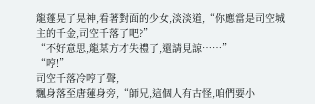龍蓬晃了晃神,看著對面的少女,淡淡道,“你應當是司空城主的千金,司空千落了吧?”
“不好意思,龍某方才失禮了,還請見諒……”
“哼!”
司空千落冷哼了聲,
飄身落至唐蓮身旁,“師兄,這個人有古怪,咱們要小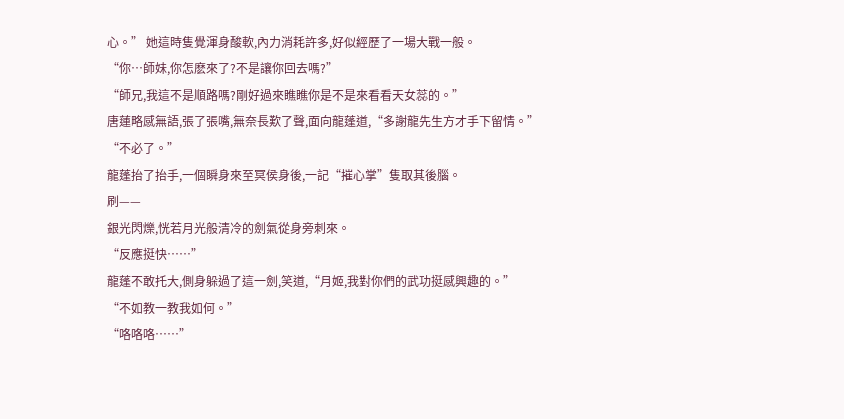心。” 她這時隻覺渾身酸軟,內力消耗許多,好似經歷了一場大戰一般。
“你…師妹,你怎麽來了?不是讓你回去嗎?”
“師兄,我這不是順路嗎?剛好過來瞧瞧你是不是來看看天女蕊的。”
唐蓮略感無語,張了張嘴,無奈長歎了聲,面向龍蓬道,“多謝龍先生方才手下留情。”
“不必了。”
龍蓬抬了抬手,一個瞬身來至冥侯身後,一記“摧心掌”隻取其後腦。
刷——
銀光閃爍,恍若月光般清冷的劍氣從身旁刺來。
“反應挺快……”
龍蓬不敢托大,側身躲過了這一劍,笑道,“月姬,我對你們的武功挺感興趣的。”
“不如教一教我如何。”
“咯咯咯……”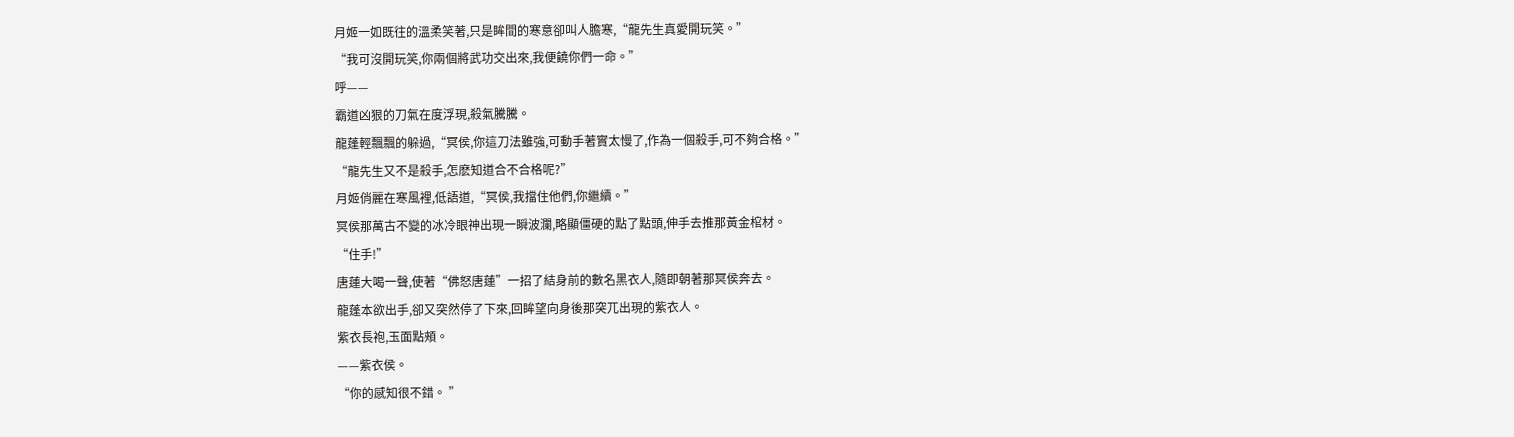月姬一如既往的溫柔笑著,只是眸間的寒意卻叫人膽寒,“龍先生真愛開玩笑。”
“我可沒開玩笑,你兩個將武功交出來,我便饒你們一命。”
呼——
霸道凶狠的刀氣在度浮現,殺氣騰騰。
龍蓬輕飄飄的躲過,“冥侯,你這刀法雖強,可動手著實太慢了,作為一個殺手,可不夠合格。”
“龍先生又不是殺手,怎麽知道合不合格呢?”
月姬俏麗在寒風裡,低語道,“冥侯,我擋住他們,你繼續。”
冥侯那萬古不變的冰冷眼神出現一瞬波瀾,略顯僵硬的點了點頭,伸手去推那黃金棺材。
“住手!”
唐蓮大喝一聲,使著“佛怒唐蓮”一招了結身前的數名黑衣人,隨即朝著那冥侯奔去。
龍蓬本欲出手,卻又突然停了下來,回眸望向身後那突兀出現的紫衣人。
紫衣長袍,玉面點頰。
——紫衣侯。
“你的感知很不錯。 ”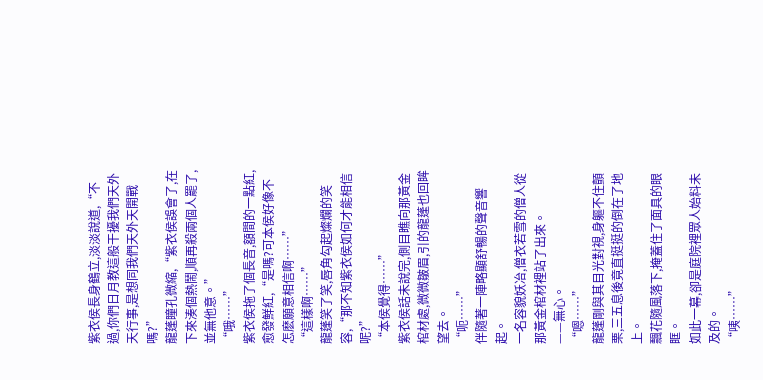紫衣侯長身鶴立,淡淡說道,“不過,你們日月教這般干擾我們天外天行事,是想同我們天外天開戰嗎?”
龍蓬瞳孔微縮,“紫衣侯誤會了,在下來湊個熱鬧,順再殺兩個人罷了,並無他意。”
“哦……”
紫衣侯拖了個長音,額間的一點紅,愈發鮮紅,“是嗎?可本侯好像不怎麽願意相信啊……”
“這樣啊……”
龍蓬笑了笑,唇角勾起燦爛的笑容,“那不知紫衣侯如何才能相信呢?”
“本侯覺得……”
紫衣侯話未說完,側目瞧向那黃金棺材處,微微皺眉,引的龍蓬也回眸望去。
“呃……”
伴隨著一陣略顯舒暢的聲音響起。
一名容貌妖冶,僧衣若雪的僧人從那黃金棺材裡站了出來。
——無心。
“嗯……”
龍蓬剛與其目光對視,身軀不住顫栗,三五息後竟直挺挺的倒在了地上。
飄花隨風落下,掩蓋住了面具的眼眶。
如此一幕,卻是庭院裡眾人始料未及的。
“咦……”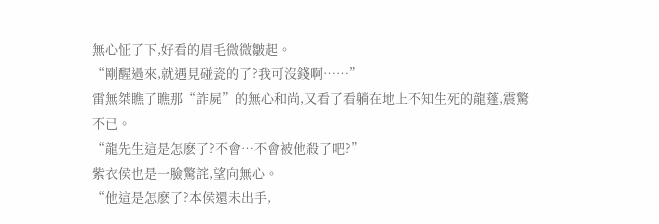無心怔了下,好看的眉毛微微皺起。
“剛醒過來,就遇見碰瓷的了?我可沒錢啊……”
雷無桀瞧了瞧那“詐屍”的無心和尚,又看了看躺在地上不知生死的龍蓬,震驚不已。
“龍先生這是怎麽了?不會…不會被他殺了吧?”
紫衣侯也是一臉驚詫,望向無心。
“他這是怎麽了?本侯還未出手,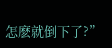怎麽就倒下了?”